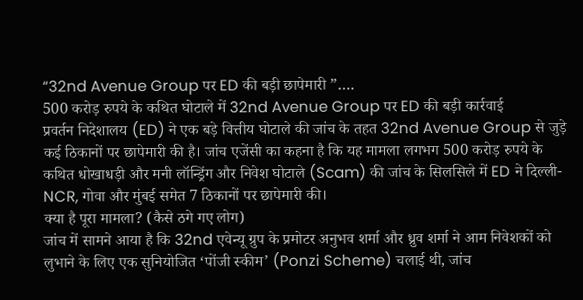“32nd Avenue Group पर ED की बड़ी छापेमारी ”….
500 करोड़ रुपये के कथित घोटाले में 32nd Avenue Group पर ED की बड़ी कार्रवाई
प्रवर्तन निदेशालय (ED) ने एक बड़े वित्तीय घोटाले की जांच के तहत 32nd Avenue Group से जुड़े कई ठिकानों पर छापेमारी की है। जांच एजेंसी का कहना है कि यह मामला लगभग 500 करोड़ रुपये के कथित धोखाधड़ी और मनी लॉन्ड्रिंग और निवेश घोटाले (Scam) की जांच के सिलसिले में ED ने दिल्ली-NCR, गोवा और मुंबई समेत 7 ठिकानों पर छापेमारी की।
क्या है पूरा मामला? (कैसे ठगे गए लोग)
जांच में सामने आया है कि 32nd एवेन्यू ग्रुप के प्रमोटर अनुभव शर्मा और ध्रुव शर्मा ने आम निवेशकों को लुभाने के लिए एक सुनियोजित ‘पोंजी स्कीम’ (Ponzi Scheme) चलाई थी, जांच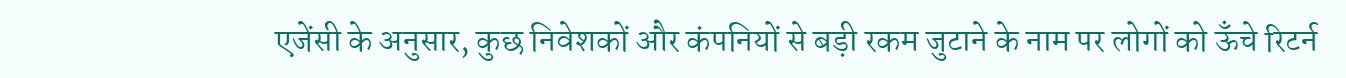एजेंसी के अनुसार, कुछ निवेशकों और कंपनियों से बड़ी रकम जुटाने के नाम पर लोगों को ऊँचे रिटर्न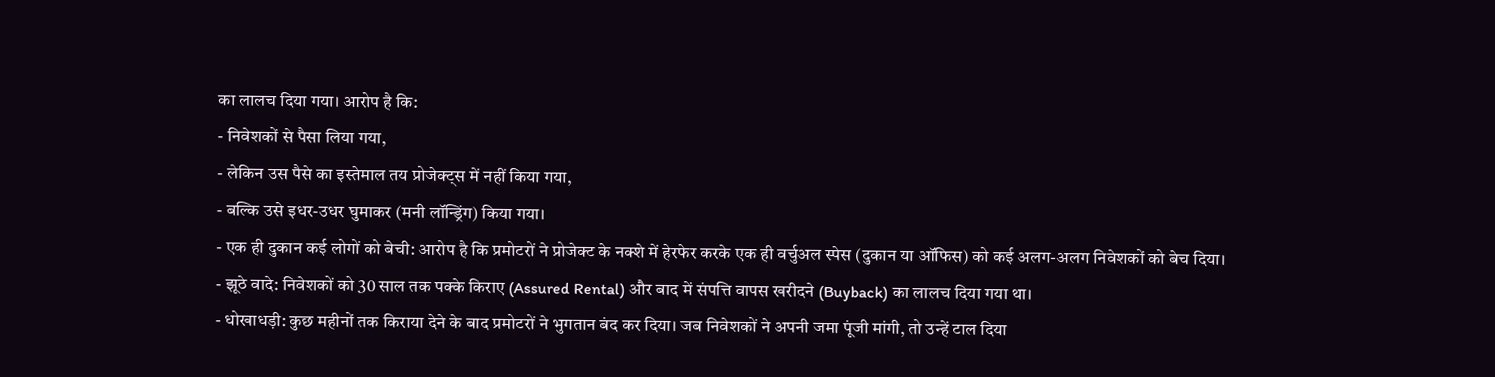का लालच दिया गया। आरोप है कि:
- निवेशकों से पैसा लिया गया,
- लेकिन उस पैसे का इस्तेमाल तय प्रोजेक्ट्स में नहीं किया गया,
- बल्कि उसे इधर-उधर घुमाकर (मनी लॉन्ड्रिंग) किया गया।
- एक ही दुकान कई लोगों को बेची: आरोप है कि प्रमोटरों ने प्रोजेक्ट के नक्शे में हेरफेर करके एक ही वर्चुअल स्पेस (दुकान या ऑफिस) को कई अलग-अलग निवेशकों को बेच दिया।
- झूठे वादे: निवेशकों को 30 साल तक पक्के किराए (Assured Rental) और बाद में संपत्ति वापस खरीदने (Buyback) का लालच दिया गया था।
- धोखाधड़ी: कुछ महीनों तक किराया देने के बाद प्रमोटरों ने भुगतान बंद कर दिया। जब निवेशकों ने अपनी जमा पूंजी मांगी, तो उन्हें टाल दिया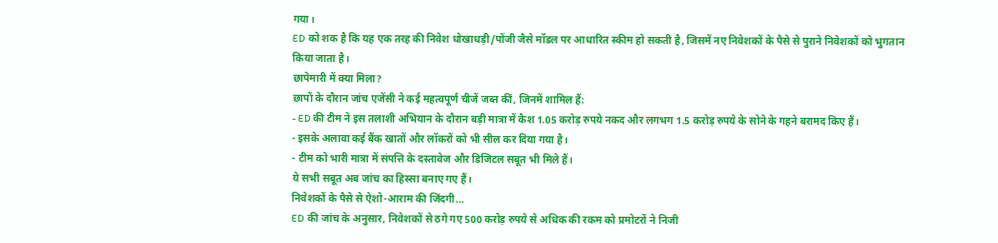गया।
ED को शक है कि यह एक तरह की निवेश धोखाधड़ी/पोंजी जैसे मॉडल पर आधारित स्कीम हो सकती है, जिसमें नए निवेशकों के पैसे से पुराने निवेशकों को भुगतान किया जाता है।
छापेमारी में क्या मिला?
छापों के दौरान जांच एजेंसी ने कई महत्वपूर्ण चीजें जब्त कीं, जिनमें शामिल हैं:
- ED की टीम ने इस तलाशी अभियान के दौरान बड़ी मात्रा में कैश 1.05 करोड़ रुपये नकद और लगभग 1.5 करोड़ रुपये के सोने के गहने बरामद किए हैं।
- इसके अलावा कई बैंक खातों और लॉकरों को भी सील कर दिया गया है।
- टीम को भारी मात्रा में संपत्ति के दस्तावेज और डिजिटल सबूत भी मिले हैं।
ये सभी सबूत अब जांच का हिस्सा बनाए गए हैं।
निवेशकों के पैसे से ऐशो-आराम की जिंदगी…
ED की जांच के अनुसार, निवेशकों से ठगे गए 500 करोड़ रुपये से अधिक की रकम को प्रमोटरों ने निजी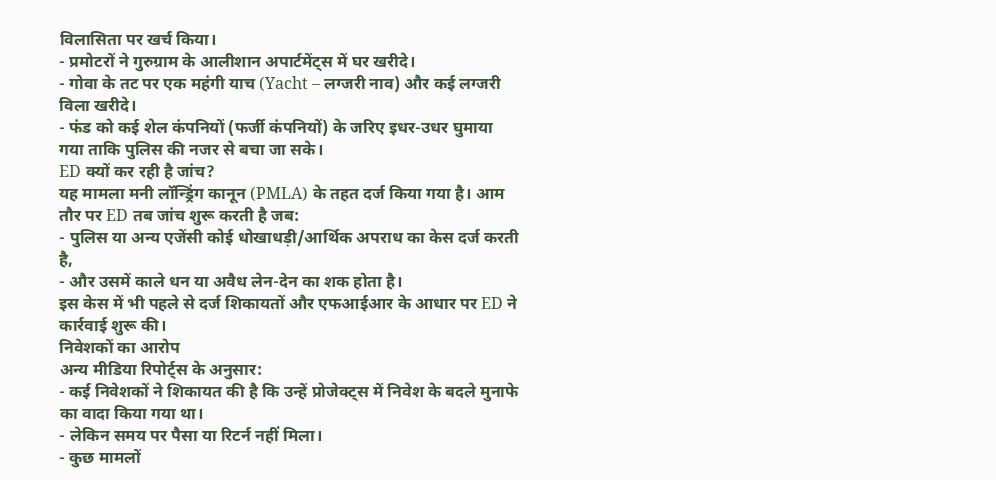विलासिता पर खर्च किया।
- प्रमोटरों ने गुरुग्राम के आलीशान अपार्टमेंट्स में घर खरीदे।
- गोवा के तट पर एक महंगी याच (Yacht – लग्जरी नाव) और कई लग्जरी विला खरीदे।
- फंड को कई शेल कंपनियों (फर्जी कंपनियों) के जरिए इधर-उधर घुमाया गया ताकि पुलिस की नजर से बचा जा सके।
ED क्यों कर रही है जांच?
यह मामला मनी लॉन्ड्रिंग कानून (PMLA) के तहत दर्ज किया गया है। आम तौर पर ED तब जांच शुरू करती है जब:
- पुलिस या अन्य एजेंसी कोई धोखाधड़ी/आर्थिक अपराध का केस दर्ज करती है,
- और उसमें काले धन या अवैध लेन-देन का शक होता है।
इस केस में भी पहले से दर्ज शिकायतों और एफआईआर के आधार पर ED ने कार्रवाई शुरू की।
निवेशकों का आरोप
अन्य मीडिया रिपोर्ट्स के अनुसार:
- कई निवेशकों ने शिकायत की है कि उन्हें प्रोजेक्ट्स में निवेश के बदले मुनाफे का वादा किया गया था।
- लेकिन समय पर पैसा या रिटर्न नहीं मिला।
- कुछ मामलों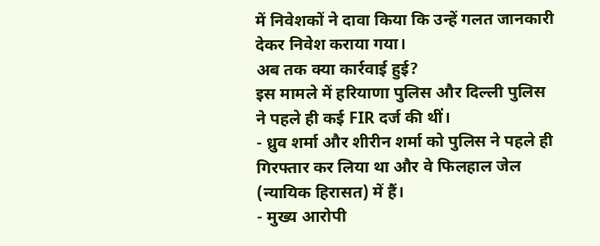में निवेशकों ने दावा किया कि उन्हें गलत जानकारी देकर निवेश कराया गया।
अब तक क्या कार्रवाई हुई?
इस मामले में हरियाणा पुलिस और दिल्ली पुलिस ने पहले ही कई FIR दर्ज की थीं।
- ध्रुव शर्मा और शीरीन शर्मा को पुलिस ने पहले ही गिरफ्तार कर लिया था और वे फिलहाल जेल (न्यायिक हिरासत) में हैं।
- मुख्य आरोपी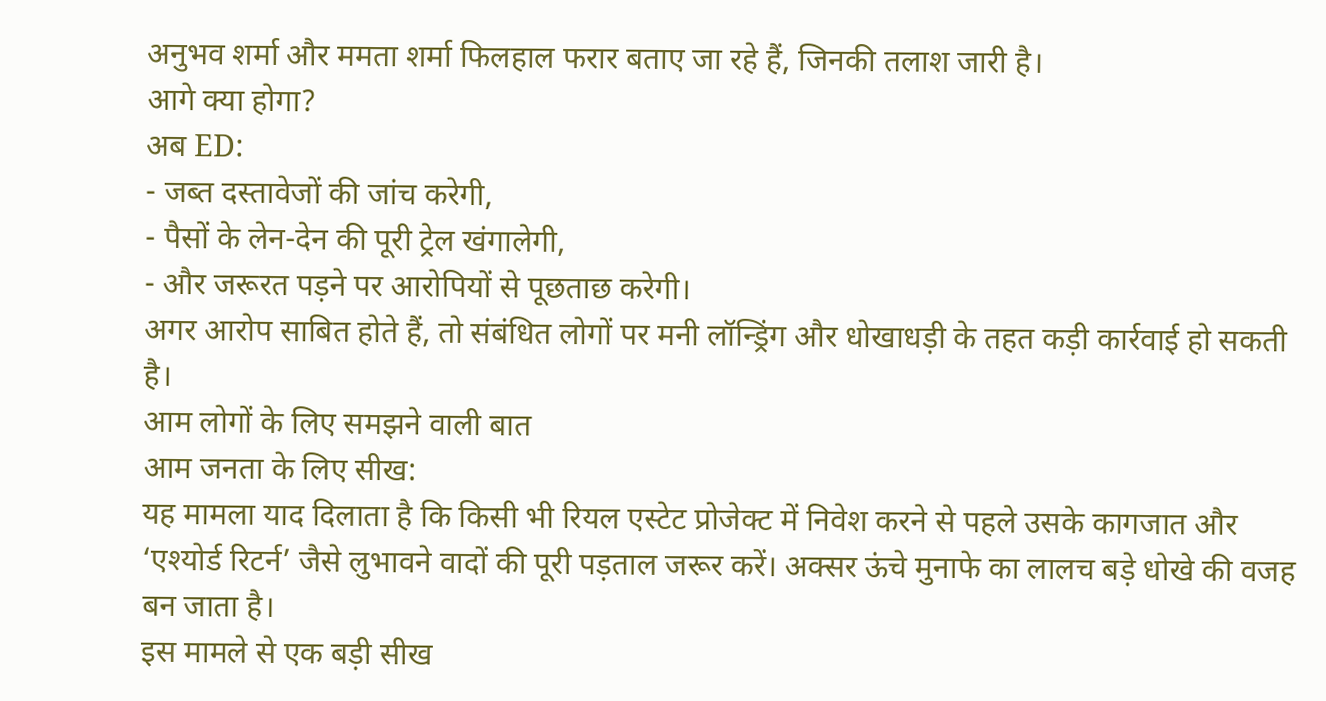अनुभव शर्मा और ममता शर्मा फिलहाल फरार बताए जा रहे हैं, जिनकी तलाश जारी है।
आगे क्या होगा?
अब ED:
- जब्त दस्तावेजों की जांच करेगी,
- पैसों के लेन-देन की पूरी ट्रेल खंगालेगी,
- और जरूरत पड़ने पर आरोपियों से पूछताछ करेगी।
अगर आरोप साबित होते हैं, तो संबंधित लोगों पर मनी लॉन्ड्रिंग और धोखाधड़ी के तहत कड़ी कार्रवाई हो सकती है।
आम लोगों के लिए समझने वाली बात
आम जनता के लिए सीख:
यह मामला याद दिलाता है कि किसी भी रियल एस्टेट प्रोजेक्ट में निवेश करने से पहले उसके कागजात और ‘एश्योर्ड रिटर्न’ जैसे लुभावने वादों की पूरी पड़ताल जरूर करें। अक्सर ऊंचे मुनाफे का लालच बड़े धोखे की वजह बन जाता है।
इस मामले से एक बड़ी सीख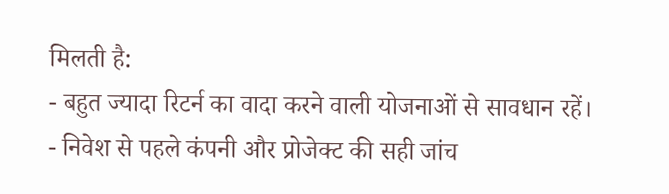मिलती है:
- बहुत ज्यादा रिटर्न का वादा करने वाली योजनाओं से सावधान रहें।
- निवेश से पहले कंपनी और प्रोजेक्ट की सही जांच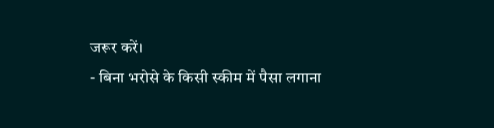जरूर करें।
- बिना भरोसे के किसी स्कीम में पैसा लगाना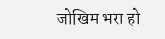जोखिम भरा हो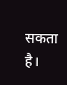सकता है।